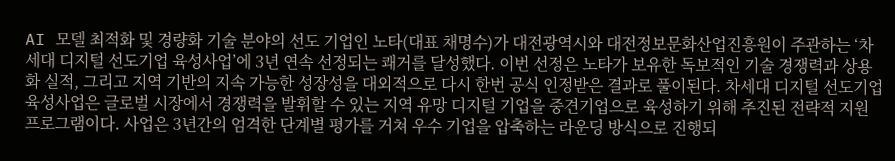AI 모델 최적화 및 경량화 기술 분야의 선도 기업인 노타(대표 채명수)가 대전광역시와 대전정보문화산업진흥원이 주관하는 ‘차세대 디지털 선도기업 육성사업’에 3년 연속 선정되는 쾌거를 달성했다. 이번 선정은 노타가 보유한 독보적인 기술 경쟁력과 상용화 실적, 그리고 지역 기반의 지속 가능한 성장성을 대외적으로 다시 한번 공식 인정받은 결과로 풀이된다. 차세대 디지털 선도기업 육성사업은 글로벌 시장에서 경쟁력을 발휘할 수 있는 지역 유망 디지털 기업을 중견기업으로 육성하기 위해 추진된 전략적 지원 프로그램이다. 사업은 3년간의 엄격한 단계별 평가를 거쳐 우수 기업을 압축하는 라운딩 방식으로 진행되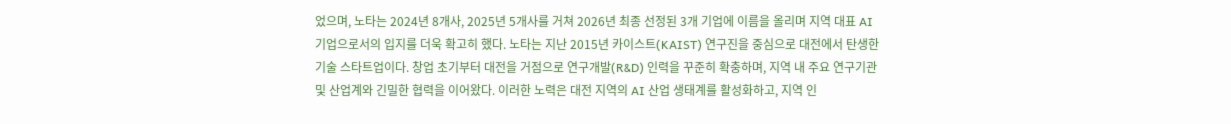었으며, 노타는 2024년 8개사, 2025년 5개사를 거쳐 2026년 최종 선정된 3개 기업에 이름을 올리며 지역 대표 AI 기업으로서의 입지를 더욱 확고히 했다. 노타는 지난 2015년 카이스트(KAIST) 연구진을 중심으로 대전에서 탄생한 기술 스타트업이다. 창업 초기부터 대전을 거점으로 연구개발(R&D) 인력을 꾸준히 확충하며, 지역 내 주요 연구기관 및 산업계와 긴밀한 협력을 이어왔다. 이러한 노력은 대전 지역의 AI 산업 생태계를 활성화하고, 지역 인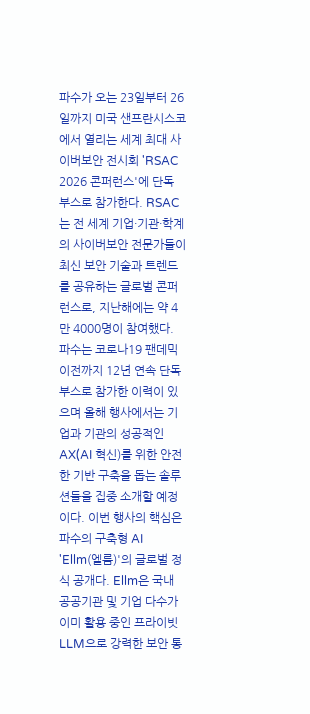파수가 오는 23일부터 26일까지 미국 샌프란시스코에서 열리는 세계 최대 사이버보안 전시회 'RSAC 2026 콘퍼런스'에 단독 부스로 참가한다. RSAC는 전 세계 기업·기관·학계의 사이버보안 전문가들이 최신 보안 기술과 트렌드를 공유하는 글로벌 콘퍼런스로, 지난해에는 약 4만 4000명이 참여했다. 파수는 코로나19 팬데믹 이전까지 12년 연속 단독 부스로 참가한 이력이 있으며 올해 행사에서는 기업과 기관의 성공적인 AX(AI 혁신)를 위한 안전한 기반 구축을 돕는 솔루션들을 집중 소개할 예정이다. 이번 행사의 핵심은 파수의 구축형 AI 'Ellm(엘름)'의 글로벌 정식 공개다. Ellm은 국내 공공기관 및 기업 다수가 이미 활용 중인 프라이빗 LLM으로 강력한 보안 통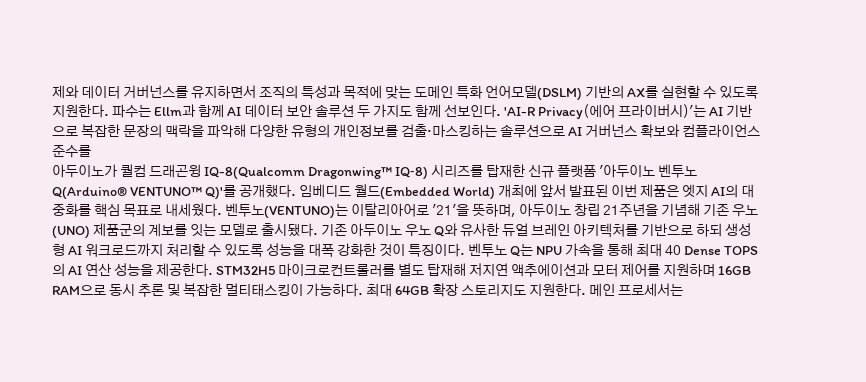제와 데이터 거버넌스를 유지하면서 조직의 특성과 목적에 맞는 도메인 특화 언어모델(DSLM) 기반의 AX를 실현할 수 있도록 지원한다. 파수는 Ellm과 함께 AI 데이터 보안 솔루션 두 가지도 함께 선보인다. 'AI-R Privacy(에어 프라이버시)'는 AI 기반으로 복잡한 문장의 맥락을 파악해 다양한 유형의 개인정보를 검출·마스킹하는 솔루션으로 AI 거버넌스 확보와 컴플라이언스 준수를
아두이노가 퀄컴 드래곤윙 IQ-8(Qualcomm Dragonwing™ IQ‑8) 시리즈를 탑재한 신규 플랫폼 '아두이노 벤투노 Q(Arduino® VENTUNO™ Q)'를 공개했다. 임베디드 월드(Embedded World) 개최에 앞서 발표된 이번 제품은 엣지 AI의 대중화를 핵심 목표로 내세웠다. 벤투노(VENTUNO)는 이탈리아어로 '21'을 뜻하며, 아두이노 창립 21주년을 기념해 기존 우노(UNO) 제품군의 계보를 잇는 모델로 출시됐다. 기존 아두이노 우노 Q와 유사한 듀얼 브레인 아키텍처를 기반으로 하되 생성형 AI 워크로드까지 처리할 수 있도록 성능을 대폭 강화한 것이 특징이다. 벤투노 Q는 NPU 가속을 통해 최대 40 Dense TOPS의 AI 연산 성능을 제공한다. STM32H5 마이크로컨트롤러를 별도 탑재해 저지연 액추에이션과 모터 제어를 지원하며 16GB RAM으로 동시 추론 및 복잡한 멀티태스킹이 가능하다. 최대 64GB 확장 스토리지도 지원한다. 메인 프로세서는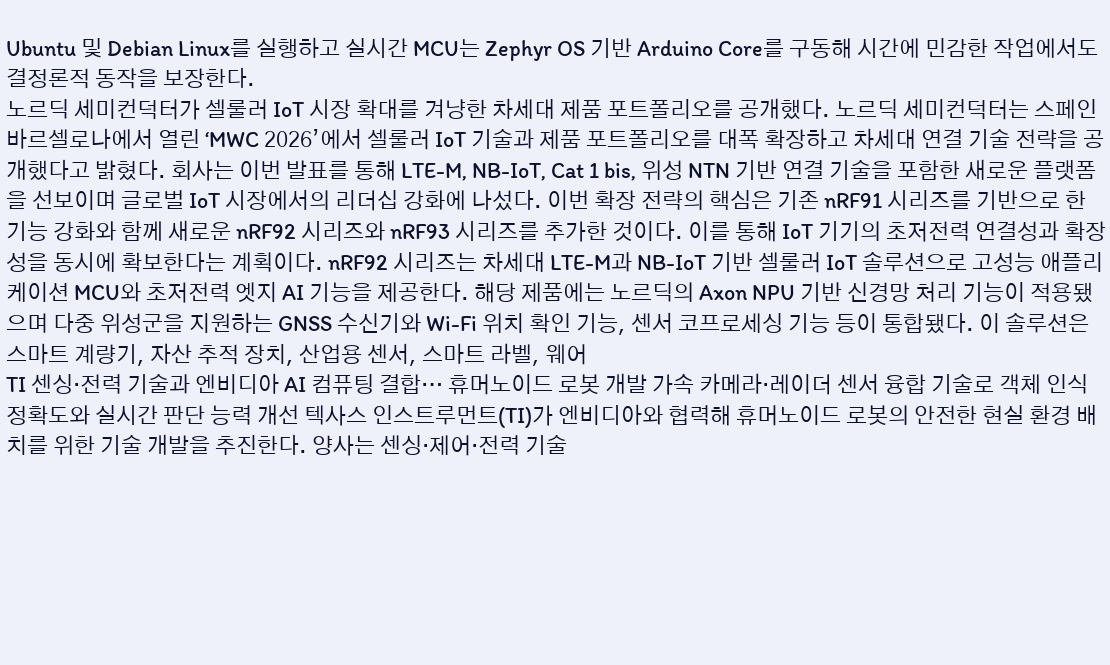Ubuntu 및 Debian Linux를 실행하고 실시간 MCU는 Zephyr OS 기반 Arduino Core를 구동해 시간에 민감한 작업에서도 결정론적 동작을 보장한다.
노르딕 세미컨덕터가 셀룰러 IoT 시장 확대를 겨냥한 차세대 제품 포트폴리오를 공개했다. 노르딕 세미컨덕터는 스페인 바르셀로나에서 열린 ‘MWC 2026’에서 셀룰러 IoT 기술과 제품 포트폴리오를 대폭 확장하고 차세대 연결 기술 전략을 공개했다고 밝혔다. 회사는 이번 발표를 통해 LTE-M, NB-IoT, Cat 1 bis, 위성 NTN 기반 연결 기술을 포함한 새로운 플랫폼을 선보이며 글로벌 IoT 시장에서의 리더십 강화에 나섰다. 이번 확장 전략의 핵심은 기존 nRF91 시리즈를 기반으로 한 기능 강화와 함께 새로운 nRF92 시리즈와 nRF93 시리즈를 추가한 것이다. 이를 통해 IoT 기기의 초저전력 연결성과 확장성을 동시에 확보한다는 계획이다. nRF92 시리즈는 차세대 LTE-M과 NB-IoT 기반 셀룰러 IoT 솔루션으로 고성능 애플리케이션 MCU와 초저전력 엣지 AI 기능을 제공한다. 해당 제품에는 노르딕의 Axon NPU 기반 신경망 처리 기능이 적용됐으며 다중 위성군을 지원하는 GNSS 수신기와 Wi-Fi 위치 확인 기능, 센서 코프로세싱 기능 등이 통합됐다. 이 솔루션은 스마트 계량기, 자산 추적 장치, 산업용 센서, 스마트 라벨, 웨어
TI 센싱·전력 기술과 엔비디아 AI 컴퓨팅 결합… 휴머노이드 로봇 개발 가속 카메라·레이더 센서 융합 기술로 객체 인식 정확도와 실시간 판단 능력 개선 텍사스 인스트루먼트(TI)가 엔비디아와 협력해 휴머노이드 로봇의 안전한 현실 환경 배치를 위한 기술 개발을 추진한다. 양사는 센싱·제어·전력 기술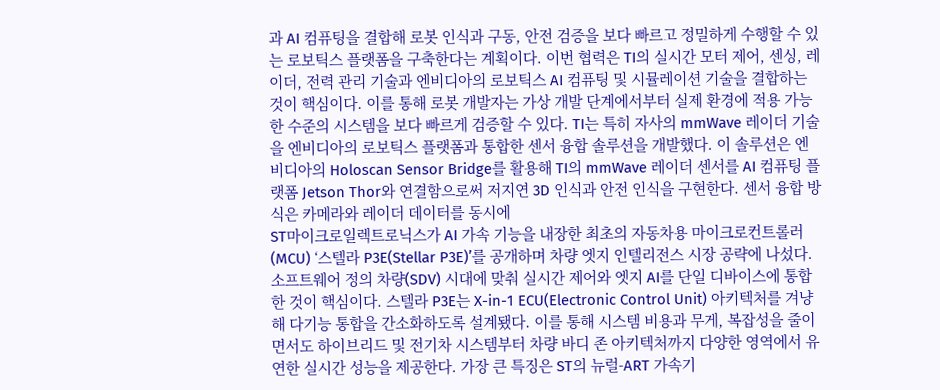과 AI 컴퓨팅을 결합해 로봇 인식과 구동, 안전 검증을 보다 빠르고 정밀하게 수행할 수 있는 로보틱스 플랫폼을 구축한다는 계획이다. 이번 협력은 TI의 실시간 모터 제어, 센싱, 레이더, 전력 관리 기술과 엔비디아의 로보틱스 AI 컴퓨팅 및 시뮬레이션 기술을 결합하는 것이 핵심이다. 이를 통해 로봇 개발자는 가상 개발 단계에서부터 실제 환경에 적용 가능한 수준의 시스템을 보다 빠르게 검증할 수 있다. TI는 특히 자사의 mmWave 레이더 기술을 엔비디아의 로보틱스 플랫폼과 통합한 센서 융합 솔루션을 개발했다. 이 솔루션은 엔비디아의 Holoscan Sensor Bridge를 활용해 TI의 mmWave 레이더 센서를 AI 컴퓨팅 플랫폼 Jetson Thor와 연결함으로써 저지연 3D 인식과 안전 인식을 구현한다. 센서 융합 방식은 카메라와 레이더 데이터를 동시에
ST마이크로일렉트로닉스가 AI 가속 기능을 내장한 최초의 자동차용 마이크로컨트롤러(MCU) ‘스텔라 P3E(Stellar P3E)’를 공개하며 차량 엣지 인텔리전스 시장 공략에 나섰다. 소프트웨어 정의 차량(SDV) 시대에 맞춰 실시간 제어와 엣지 AI를 단일 디바이스에 통합한 것이 핵심이다. 스텔라 P3E는 X-in-1 ECU(Electronic Control Unit) 아키텍처를 겨냥해 다기능 통합을 간소화하도록 설계됐다. 이를 통해 시스템 비용과 무게, 복잡성을 줄이면서도 하이브리드 및 전기차 시스템부터 차량 바디 존 아키텍처까지 다양한 영역에서 유연한 실시간 성능을 제공한다. 가장 큰 특징은 ST의 뉴럴-ART 가속기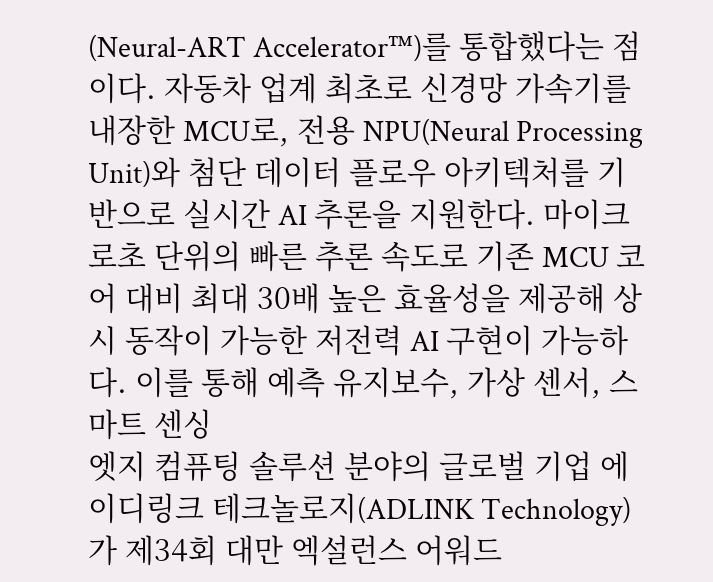(Neural-ART Accelerator™)를 통합했다는 점이다. 자동차 업계 최초로 신경망 가속기를 내장한 MCU로, 전용 NPU(Neural Processing Unit)와 첨단 데이터 플로우 아키텍처를 기반으로 실시간 AI 추론을 지원한다. 마이크로초 단위의 빠른 추론 속도로 기존 MCU 코어 대비 최대 30배 높은 효율성을 제공해 상시 동작이 가능한 저전력 AI 구현이 가능하다. 이를 통해 예측 유지보수, 가상 센서, 스마트 센싱
엣지 컴퓨팅 솔루션 분야의 글로벌 기업 에이디링크 테크놀로지(ADLINK Technology)가 제34회 대만 엑설런스 어워드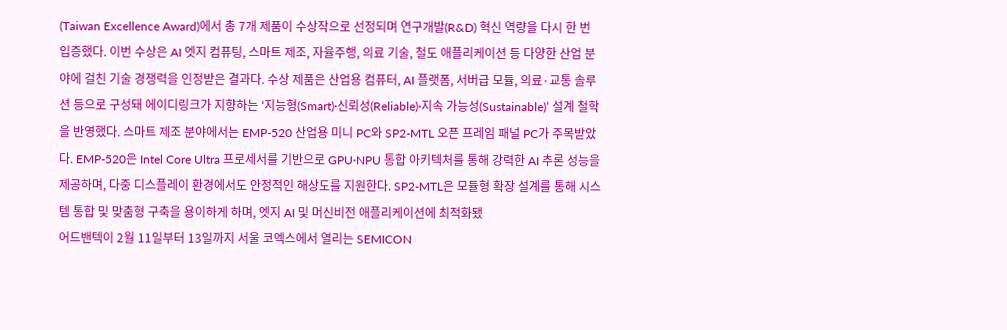(Taiwan Excellence Award)에서 총 7개 제품이 수상작으로 선정되며 연구개발(R&D) 혁신 역량을 다시 한 번 입증했다. 이번 수상은 AI 엣지 컴퓨팅, 스마트 제조, 자율주행, 의료 기술, 철도 애플리케이션 등 다양한 산업 분야에 걸친 기술 경쟁력을 인정받은 결과다. 수상 제품은 산업용 컴퓨터, AI 플랫폼, 서버급 모듈, 의료·교통 솔루션 등으로 구성돼 에이디링크가 지향하는 ‘지능형(Smart)·신뢰성(Reliable)·지속 가능성(Sustainable)’ 설계 철학을 반영했다. 스마트 제조 분야에서는 EMP-520 산업용 미니 PC와 SP2-MTL 오픈 프레임 패널 PC가 주목받았다. EMP-520은 Intel Core Ultra 프로세서를 기반으로 GPU·NPU 통합 아키텍처를 통해 강력한 AI 추론 성능을 제공하며, 다중 디스플레이 환경에서도 안정적인 해상도를 지원한다. SP2-MTL은 모듈형 확장 설계를 통해 시스템 통합 및 맞춤형 구축을 용이하게 하며, 엣지 AI 및 머신비전 애플리케이션에 최적화됐
어드밴텍이 2월 11일부터 13일까지 서울 코엑스에서 열리는 SEMICON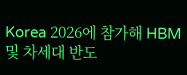Korea 2026에 참가해 HBM 및 차세대 반도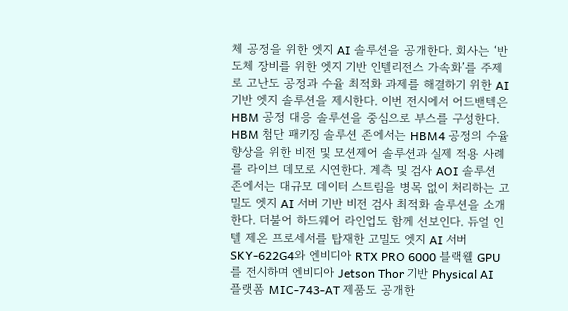체 공정을 위한 엣지 AI 솔루션을 공개한다. 회사는 ‘반도체 장비를 위한 엣지 기반 인텔리전스 가속화’를 주제로 고난도 공정과 수율 최적화 과제를 해결하기 위한 AI 기반 엣지 솔루션을 제시한다. 이번 전시에서 어드밴텍은 HBM 공정 대응 솔루션을 중심으로 부스를 구성한다. HBM 첨단 패키징 솔루션 존에서는 HBM4 공정의 수율 향상을 위한 비전 및 모션제어 솔루션과 실제 적용 사례를 라이브 데모로 시연한다. 계측 및 검사 AOI 솔루션 존에서는 대규모 데이터 스트림을 병목 없이 처리하는 고밀도 엣지 AI 서버 기반 비전 검사 최적화 솔루션을 소개한다. 더불어 하드웨어 라인업도 함께 선보인다. 듀얼 인텔 제온 프로세서를 탑재한 고밀도 엣지 AI 서버 SKY-622G4와 엔비디아 RTX PRO 6000 블랙웰 GPU를 전시하며 엔비디아 Jetson Thor 기반 Physical AI 플랫폼 MIC-743-AT 제품도 공개한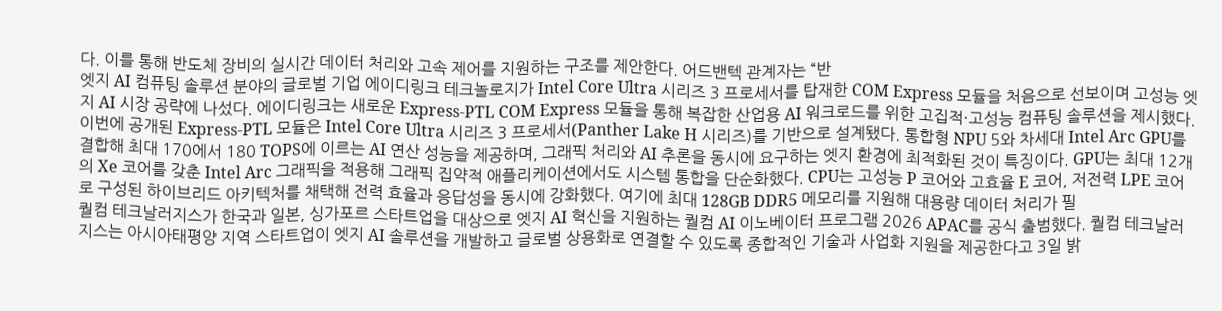다. 이를 통해 반도체 장비의 실시간 데이터 처리와 고속 제어를 지원하는 구조를 제안한다. 어드밴텍 관계자는 “반
엣지 AI 컴퓨팅 솔루션 분야의 글로벌 기업 에이디링크 테크놀로지가 Intel Core Ultra 시리즈 3 프로세서를 탑재한 COM Express 모듈을 처음으로 선보이며 고성능 엣지 AI 시장 공략에 나섰다. 에이디링크는 새로운 Express-PTL COM Express 모듈을 통해 복잡한 산업용 AI 워크로드를 위한 고집적·고성능 컴퓨팅 솔루션을 제시했다. 이번에 공개된 Express-PTL 모듈은 Intel Core Ultra 시리즈 3 프로세서(Panther Lake H 시리즈)를 기반으로 설계됐다. 통합형 NPU 5와 차세대 Intel Arc GPU를 결합해 최대 170에서 180 TOPS에 이르는 AI 연산 성능을 제공하며, 그래픽 처리와 AI 추론을 동시에 요구하는 엣지 환경에 최적화된 것이 특징이다. GPU는 최대 12개의 Xe 코어를 갖춘 Intel Arc 그래픽을 적용해 그래픽 집약적 애플리케이션에서도 시스템 통합을 단순화했다. CPU는 고성능 P 코어와 고효율 E 코어, 저전력 LPE 코어로 구성된 하이브리드 아키텍처를 채택해 전력 효율과 응답성을 동시에 강화했다. 여기에 최대 128GB DDR5 메모리를 지원해 대용량 데이터 처리가 필
퀄컴 테크날러지스가 한국과 일본, 싱가포르 스타트업을 대상으로 엣지 AI 혁신을 지원하는 퀄컴 AI 이노베이터 프로그램 2026 APAC를 공식 출범했다. 퀄컴 테크날러지스는 아시아태평양 지역 스타트업이 엣지 AI 솔루션을 개발하고 글로벌 상용화로 연결할 수 있도록 종합적인 기술과 사업화 지원을 제공한다고 3일 밝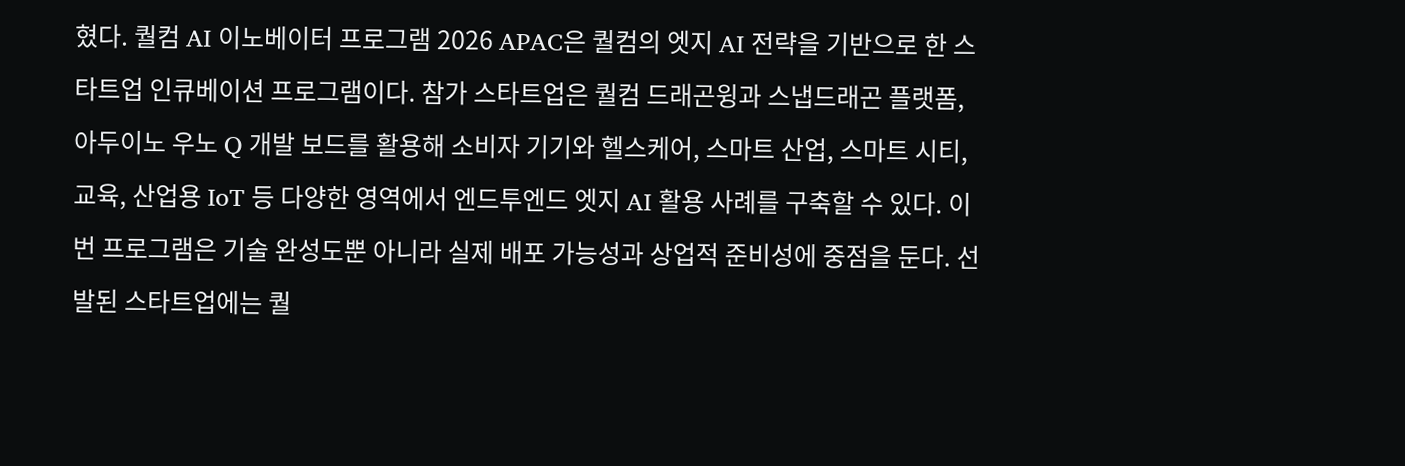혔다. 퀄컴 AI 이노베이터 프로그램 2026 APAC은 퀄컴의 엣지 AI 전략을 기반으로 한 스타트업 인큐베이션 프로그램이다. 참가 스타트업은 퀄컴 드래곤윙과 스냅드래곤 플랫폼, 아두이노 우노 Q 개발 보드를 활용해 소비자 기기와 헬스케어, 스마트 산업, 스마트 시티, 교육, 산업용 IoT 등 다양한 영역에서 엔드투엔드 엣지 AI 활용 사례를 구축할 수 있다. 이번 프로그램은 기술 완성도뿐 아니라 실제 배포 가능성과 상업적 준비성에 중점을 둔다. 선발된 스타트업에는 퀄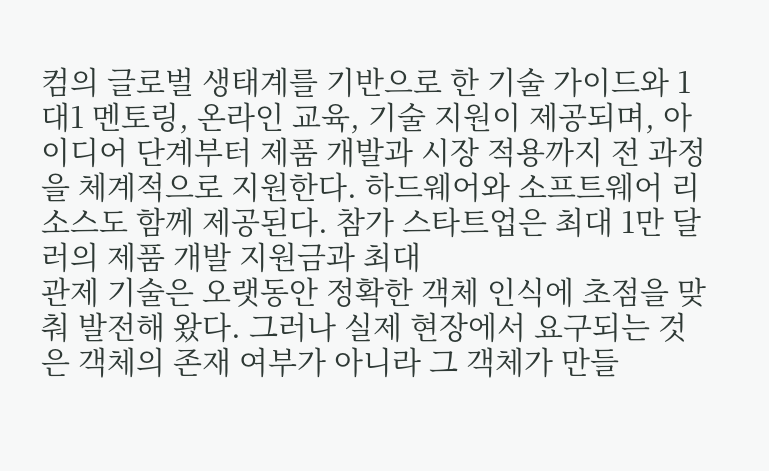컴의 글로벌 생태계를 기반으로 한 기술 가이드와 1대1 멘토링, 온라인 교육, 기술 지원이 제공되며, 아이디어 단계부터 제품 개발과 시장 적용까지 전 과정을 체계적으로 지원한다. 하드웨어와 소프트웨어 리소스도 함께 제공된다. 참가 스타트업은 최대 1만 달러의 제품 개발 지원금과 최대
관제 기술은 오랫동안 정확한 객체 인식에 초점을 맞춰 발전해 왔다. 그러나 실제 현장에서 요구되는 것은 객체의 존재 여부가 아니라 그 객체가 만들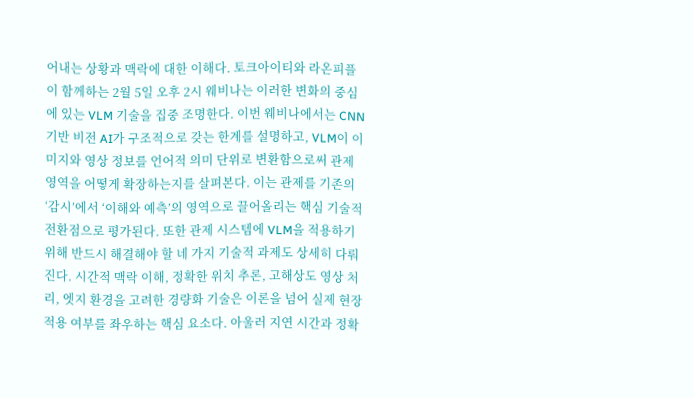어내는 상황과 맥락에 대한 이해다. 토크아이티와 라온피플이 함께하는 2월 5일 오후 2시 웨비나는 이러한 변화의 중심에 있는 VLM 기술을 집중 조명한다. 이번 웨비나에서는 CNN 기반 비전 AI가 구조적으로 갖는 한계를 설명하고, VLM이 이미지와 영상 정보를 언어적 의미 단위로 변환함으로써 관제 영역을 어떻게 확장하는지를 살펴본다. 이는 관제를 기존의 ‘감시’에서 ‘이해와 예측’의 영역으로 끌어올리는 핵심 기술적 전환점으로 평가된다. 또한 관제 시스템에 VLM을 적용하기 위해 반드시 해결해야 할 네 가지 기술적 과제도 상세히 다뤄진다. 시간적 맥락 이해, 정확한 위치 추론, 고해상도 영상 처리, 엣지 환경을 고려한 경량화 기술은 이론을 넘어 실제 현장 적용 여부를 좌우하는 핵심 요소다. 아울러 지연 시간과 정확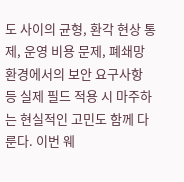도 사이의 균형, 환각 현상 통제, 운영 비용 문제, 폐쇄망 환경에서의 보안 요구사항 등 실제 필드 적용 시 마주하는 현실적인 고민도 함께 다룬다. 이번 웨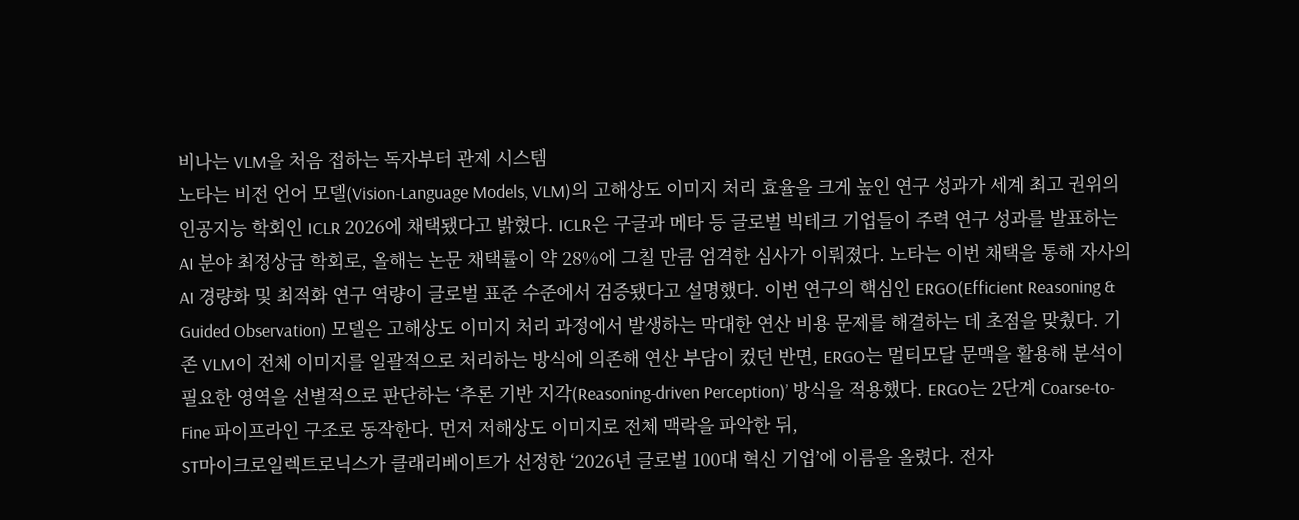비나는 VLM을 처음 접하는 독자부터 관제 시스템
노타는 비전 언어 모델(Vision-Language Models, VLM)의 고해상도 이미지 처리 효율을 크게 높인 연구 성과가 세계 최고 권위의 인공지능 학회인 ICLR 2026에 채택됐다고 밝혔다. ICLR은 구글과 메타 등 글로벌 빅테크 기업들이 주력 연구 성과를 발표하는 AI 분야 최정상급 학회로, 올해는 논문 채택률이 약 28%에 그칠 만큼 엄격한 심사가 이뤄졌다. 노타는 이번 채택을 통해 자사의 AI 경량화 및 최적화 연구 역량이 글로벌 표준 수준에서 검증됐다고 설명했다. 이번 연구의 핵심인 ERGO(Efficient Reasoning & Guided Observation) 모델은 고해상도 이미지 처리 과정에서 발생하는 막대한 연산 비용 문제를 해결하는 데 초점을 맞췄다. 기존 VLM이 전체 이미지를 일괄적으로 처리하는 방식에 의존해 연산 부담이 컸던 반면, ERGO는 멀티모달 문맥을 활용해 분석이 필요한 영역을 선별적으로 판단하는 ‘추론 기반 지각(Reasoning-driven Perception)’ 방식을 적용했다. ERGO는 2단계 Coarse-to-Fine 파이프라인 구조로 동작한다. 먼저 저해상도 이미지로 전체 맥락을 파악한 뒤,
ST마이크로일렉트로닉스가 클래리베이트가 선정한 ‘2026년 글로벌 100대 혁신 기업’에 이름을 올렸다. 전자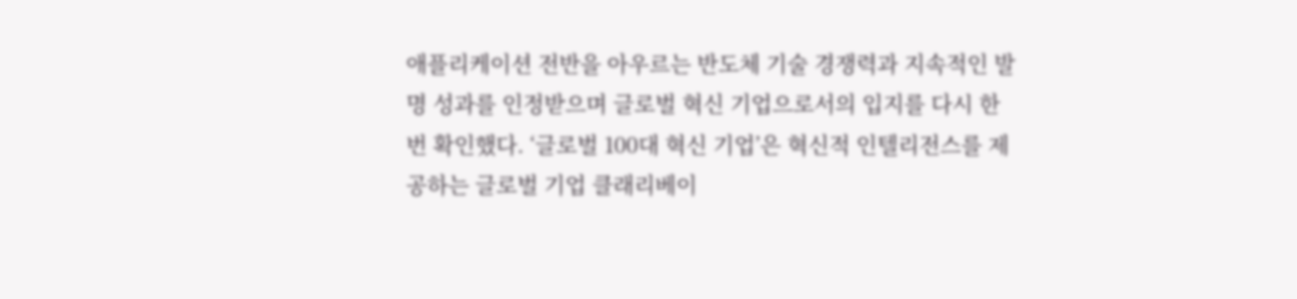애플리케이션 전반을 아우르는 반도체 기술 경쟁력과 지속적인 발명 성과를 인정받으며 글로벌 혁신 기업으로서의 입지를 다시 한 번 확인했다. ‘글로벌 100대 혁신 기업’은 혁신적 인텔리전스를 제공하는 글로벌 기업 클래리베이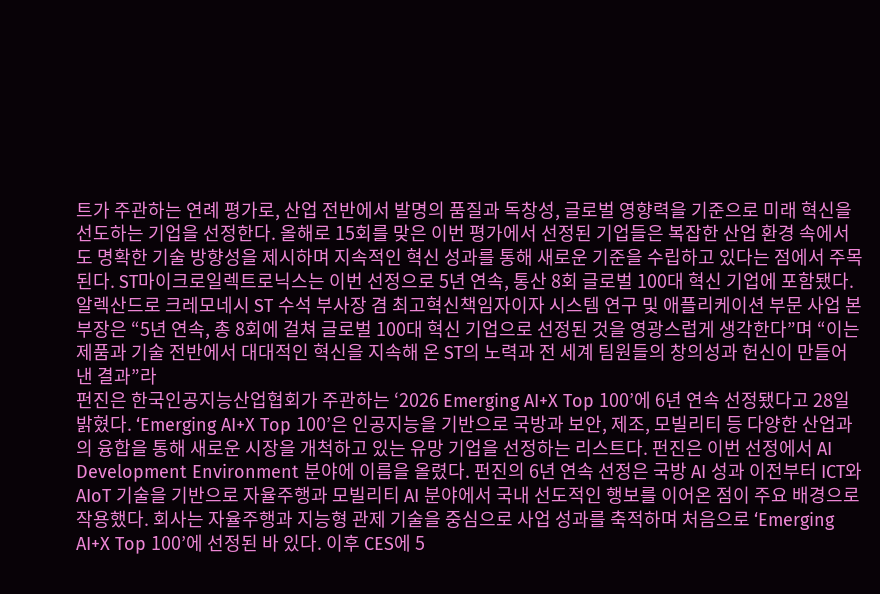트가 주관하는 연례 평가로, 산업 전반에서 발명의 품질과 독창성, 글로벌 영향력을 기준으로 미래 혁신을 선도하는 기업을 선정한다. 올해로 15회를 맞은 이번 평가에서 선정된 기업들은 복잡한 산업 환경 속에서도 명확한 기술 방향성을 제시하며 지속적인 혁신 성과를 통해 새로운 기준을 수립하고 있다는 점에서 주목된다. ST마이크로일렉트로닉스는 이번 선정으로 5년 연속, 통산 8회 글로벌 100대 혁신 기업에 포함됐다. 알렉산드로 크레모네시 ST 수석 부사장 겸 최고혁신책임자이자 시스템 연구 및 애플리케이션 부문 사업 본부장은 “5년 연속, 총 8회에 걸쳐 글로벌 100대 혁신 기업으로 선정된 것을 영광스럽게 생각한다”며 “이는 제품과 기술 전반에서 대대적인 혁신을 지속해 온 ST의 노력과 전 세계 팀원들의 창의성과 헌신이 만들어낸 결과”라
펀진은 한국인공지능산업협회가 주관하는 ‘2026 Emerging AI+X Top 100’에 6년 연속 선정됐다고 28일 밝혔다. ‘Emerging AI+X Top 100’은 인공지능을 기반으로 국방과 보안, 제조, 모빌리티 등 다양한 산업과의 융합을 통해 새로운 시장을 개척하고 있는 유망 기업을 선정하는 리스트다. 펀진은 이번 선정에서 AI Development Environment 분야에 이름을 올렸다. 펀진의 6년 연속 선정은 국방 AI 성과 이전부터 ICT와 AIoT 기술을 기반으로 자율주행과 모빌리티 AI 분야에서 국내 선도적인 행보를 이어온 점이 주요 배경으로 작용했다. 회사는 자율주행과 지능형 관제 기술을 중심으로 사업 성과를 축적하며 처음으로 ‘Emerging AI+X Top 100’에 선정된 바 있다. 이후 CES에 5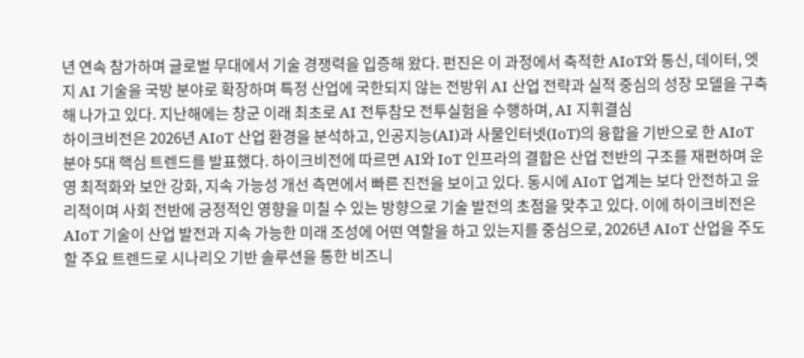년 연속 참가하며 글로벌 무대에서 기술 경쟁력을 입증해 왔다. 펀진은 이 과정에서 축적한 AIoT와 통신, 데이터, 엣지 AI 기술을 국방 분야로 확장하며 특정 산업에 국한되지 않는 전방위 AI 산업 전략과 실적 중심의 성장 모델을 구축해 나가고 있다. 지난해에는 창군 이래 최초로 AI 전투참모 전투실험을 수행하며, AI 지휘결심
하이크비전은 2026년 AIoT 산업 환경을 분석하고, 인공지능(AI)과 사물인터넷(IoT)의 융합을 기반으로 한 AIoT 분야 5대 핵심 트렌드를 발표했다. 하이크비전에 따르면 AI와 IoT 인프라의 결합은 산업 전반의 구조를 재편하며 운영 최적화와 보안 강화, 지속 가능성 개선 측면에서 빠른 진전을 보이고 있다. 동시에 AIoT 업계는 보다 안전하고 윤리적이며 사회 전반에 긍정적인 영향을 미칠 수 있는 방향으로 기술 발전의 초점을 맞추고 있다. 이에 하이크비전은 AIoT 기술이 산업 발전과 지속 가능한 미래 조성에 어떤 역할을 하고 있는지를 중심으로, 2026년 AIoT 산업을 주도할 주요 트렌드로 시나리오 기반 솔루션을 통한 비즈니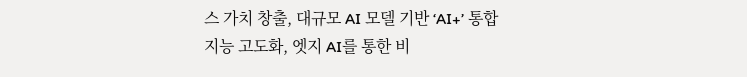스 가치 창출, 대규모 AI 모델 기반 ‘AI+’ 통합 지능 고도화, 엣지 AI를 통한 비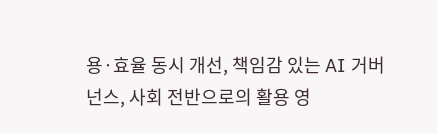용·효율 동시 개선, 책임감 있는 AI 거버넌스, 사회 전반으로의 활용 영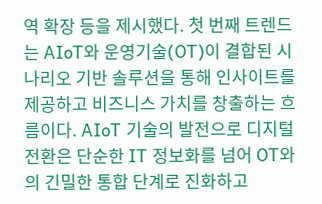역 확장 등을 제시했다. 첫 번째 트렌드는 AIoT와 운영기술(OT)이 결합된 시나리오 기반 솔루션을 통해 인사이트를 제공하고 비즈니스 가치를 창출하는 흐름이다. AIoT 기술의 발전으로 디지털 전환은 단순한 IT 정보화를 넘어 OT와의 긴밀한 통합 단계로 진화하고